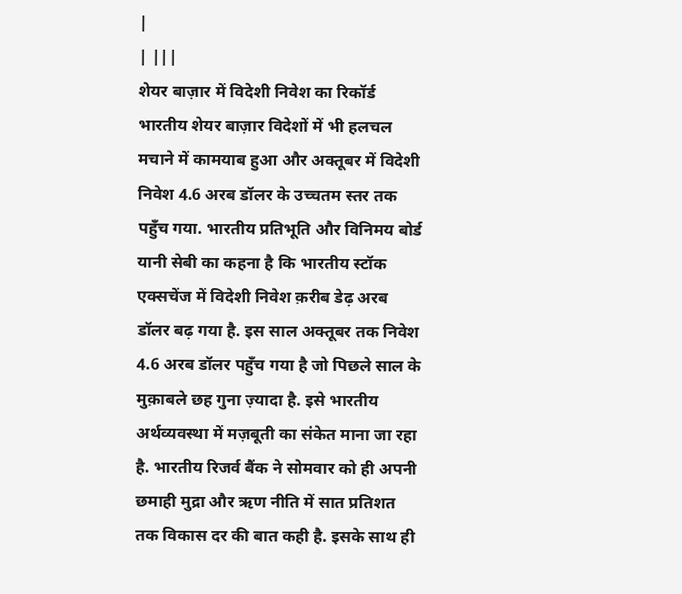|
| |||
शेयर बाज़ार में विदेशी निवेश का रिकॉर्ड
भारतीय शेयर बाज़ार विदेशों में भी हलचल मचाने में कामयाब हुआ और अक्तूबर में विदेशी निवेश 4.6 अरब डॉलर के उच्चतम स्तर तक पहुँच गया. भारतीय प्रतिभूति और विनिमय बोर्ड यानी सेबी का कहना है कि भारतीय स्टॉक एक्सचेंज में विदेशी निवेश क़रीब डेढ़ अरब डॉलर बढ़ गया है. इस साल अक्तूबर तक निवेश 4.6 अरब डॉलर पहुँच गया है जो पिछले साल के मुक़ाबले छह गुना ज़्यादा है. इसे भारतीय अर्थव्यवस्था में मज़बूती का संकेत माना जा रहा है. भारतीय रिजर्व बैंक ने सोमवार को ही अपनी छमाही मुद्रा और ऋण नीति में सात प्रतिशत तक विकास दर की बात कही है. इसके साथ ही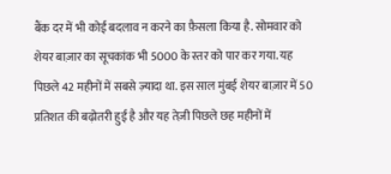बैंक दर में भी कोई बदलाव न करने का फ़ैसला किया है. सोमवार को शेयर बाज़ार का सूचकांक भी 5000 के स्तर को पार कर गया. यह पिछले 42 महीनों में सबसे ज़्यादा था. इस साल मुंबई शेयर बाज़ार में 50 प्रतिशत की बढ़ोतरी हुई है और यह तेज़ी पिछले छह महीनों में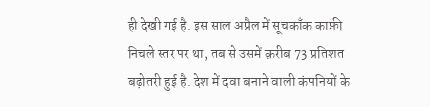ही देखी गई है. इस साल अप्रैल में सूचकाँक काफ़ी निचले स्तर पर था, तब से उसमें क़रीब 73 प्रतिशत बढ़ोतरी हुई है. देश में दवा बनाने वाली कंपनियों के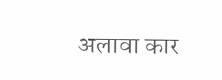अलावा कार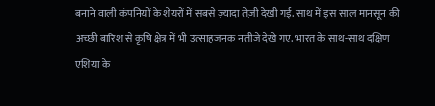बनाने वाली कंपनियों के शेयरों में सबसे ज़्यादा तेज़ी देखी गई. साथ में इस साल मानसून की अच्छी बारिश से कृषि क्षेत्र में भी उत्साहजनक नतीजे देखे गए. भारत के साथ-साथ दक्षिण एशिया के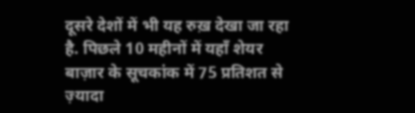दूसरे देशों में भी यह रुख़ देखा जा रहा है. पिछले 10 महीनों में यहाँ शेयर बाज़ार के सूचकांक में 75 प्रतिशत से ज़्यादा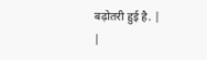बढ़ोतरी हुई है. |
|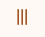|||